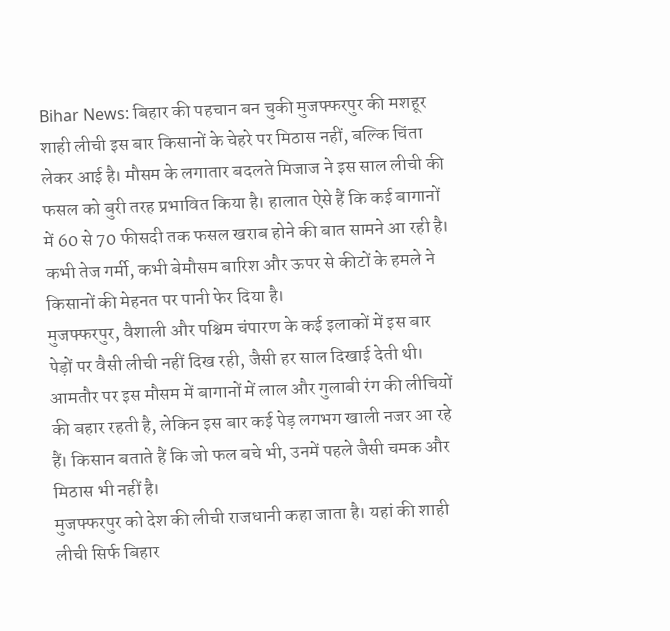Bihar News: बिहार की पहचान बन चुकी मुजफ्फरपुर की मशहूर शाही लीची इस बार किसानों के चेहरे पर मिठास नहीं, बल्कि चिंता लेकर आई है। मौसम के लगातार बदलते मिजाज ने इस साल लीची की फसल को बुरी तरह प्रभावित किया है। हालात ऐसे हैं कि कई बागानों में 60 से 70 फीसदी तक फसल खराब होने की बात सामने आ रही है। कभी तेज गर्मी, कभी बेमौसम बारिश और ऊपर से कीटों के हमले ने किसानों की मेहनत पर पानी फेर दिया है।
मुजफ्फरपुर, वैशाली और पश्चिम चंपारण के कई इलाकों में इस बार पेड़ों पर वैसी लीची नहीं दिख रही, जैसी हर साल दिखाई देती थी। आमतौर पर इस मौसम में बागानों में लाल और गुलाबी रंग की लीचियों की बहार रहती है, लेकिन इस बार कई पेड़ लगभग खाली नजर आ रहे हैं। किसान बताते हैं कि जो फल बचे भी, उनमें पहले जैसी चमक और मिठास भी नहीं है।
मुजफ्फरपुर को देश की लीची राजधानी कहा जाता है। यहां की शाही लीची सिर्फ बिहार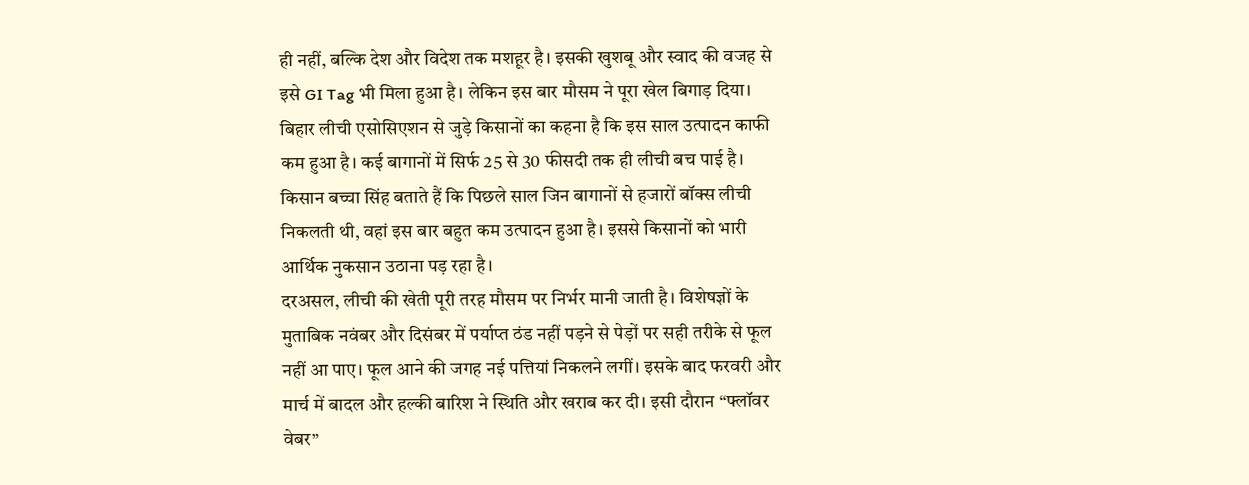ही नहीं, बल्कि देश और विदेश तक मशहूर है। इसकी खुशबू और स्वाद की वजह से इसे GI Tag भी मिला हुआ है। लेकिन इस बार मौसम ने पूरा खेल बिगाड़ दिया।
बिहार लीची एसोसिएशन से जुड़े किसानों का कहना है कि इस साल उत्पादन काफी कम हुआ है। कई बागानों में सिर्फ 25 से 30 फीसदी तक ही लीची बच पाई है। किसान बच्चा सिंह बताते हैं कि पिछले साल जिन बागानों से हजारों बॉक्स लीची निकलती थी, वहां इस बार बहुत कम उत्पादन हुआ है। इससे किसानों को भारी आर्थिक नुकसान उठाना पड़ रहा है।
दरअसल, लीची की खेती पूरी तरह मौसम पर निर्भर मानी जाती है। विशेषज्ञों के मुताबिक नवंबर और दिसंबर में पर्याप्त ठंड नहीं पड़ने से पेड़ों पर सही तरीके से फूल नहीं आ पाए। फूल आने की जगह नई पत्तियां निकलने लगीं। इसके बाद फरवरी और मार्च में बादल और हल्की बारिश ने स्थिति और खराब कर दी। इसी दौरान “फ्लॉवर वेबर”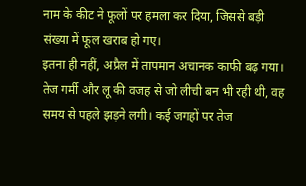नाम के कीट ने फूलों पर हमला कर दिया, जिससे बड़ी संख्या में फूल खराब हो गए।
इतना ही नहीं, अप्रैल में तापमान अचानक काफी बढ़ गया। तेज गर्मी और लू की वजह से जो लीची बन भी रही थी, वह समय से पहले झड़ने लगी। कई जगहों पर तेज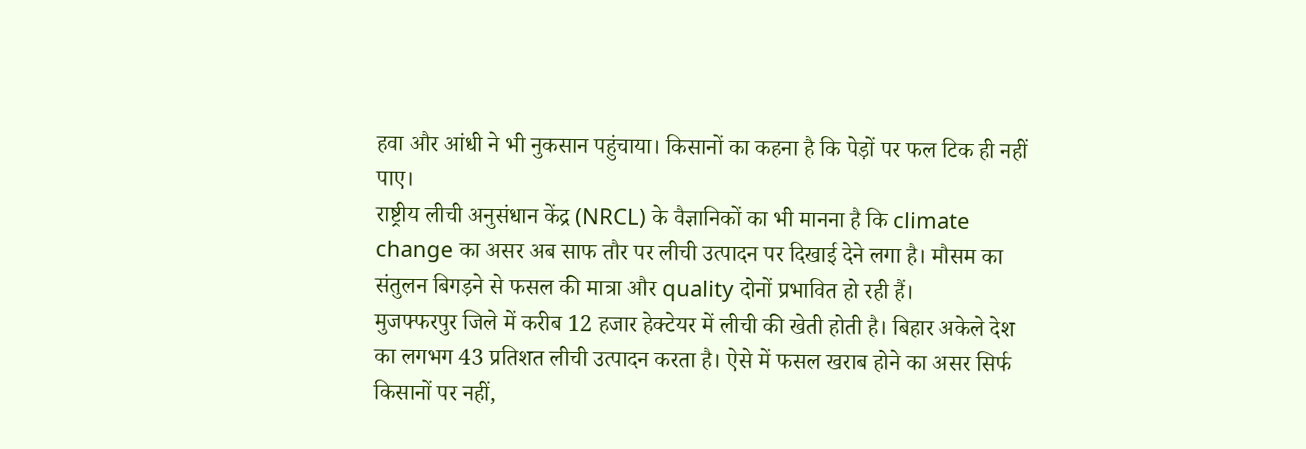हवा और आंधी ने भी नुकसान पहुंचाया। किसानों का कहना है कि पेड़ों पर फल टिक ही नहीं पाए।
राष्ट्रीय लीची अनुसंधान केंद्र (NRCL) के वैज्ञानिकों का भी मानना है कि climate change का असर अब साफ तौर पर लीची उत्पादन पर दिखाई देने लगा है। मौसम का संतुलन बिगड़ने से फसल की मात्रा और quality दोनों प्रभावित हो रही हैं।
मुजफ्फरपुर जिले में करीब 12 हजार हेक्टेयर में लीची की खेती होती है। बिहार अकेले देश का लगभग 43 प्रतिशत लीची उत्पादन करता है। ऐसे में फसल खराब होने का असर सिर्फ किसानों पर नहीं,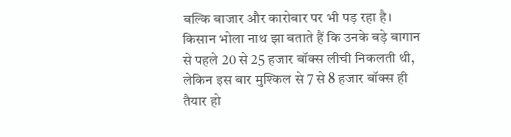बल्कि बाजार और कारोबार पर भी पड़ रहा है।
किसान भोला नाथ झा बताते हैं कि उनके बड़े बागान से पहले 20 से 25 हजार बॉक्स लीची निकलती थी, लेकिन इस बार मुश्किल से 7 से 8 हजार बॉक्स ही तैयार हो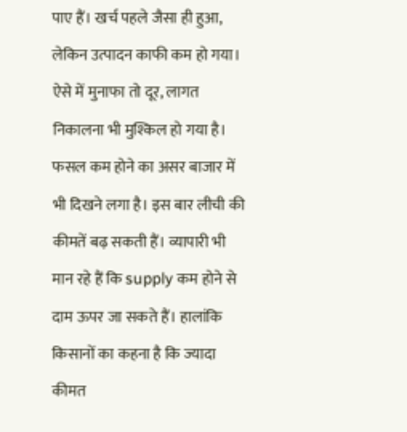पाए हैं। खर्च पहले जैसा ही हुआ, लेकिन उत्पादन काफी कम हो गया। ऐसे में मुनाफा तो दूर, लागत निकालना भी मुश्किल हो गया है।
फसल कम होने का असर बाजार में भी दिखने लगा है। इस बार लीची की कीमतें बढ़ सकती हैं। व्यापारी भी मान रहे हैं कि supply कम होने से दाम ऊपर जा सकते हैं। हालांकि किसानों का कहना है कि ज्यादा कीमत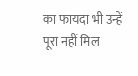का फायदा भी उन्हें पूरा नहीं मिल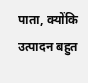पाता, क्योंकि उत्पादन बहुत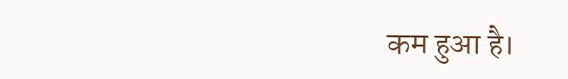कम हुआ है।